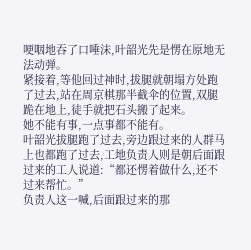哽咽地吞了口唾沫,叶韶光先是愣在原地无法动弹。
紧接着,等他回过神时,拔腿就朝塌方处跑了过去,站在周京棋那半截伞的位置,双腿跪在地上,徒手就把石头搬了起来。
她不能有事,一点事都不能有。
叶韶光拔腿跑了过去,旁边跟过来的人群马上也都跑了过去,工地负责人则是朝后面跟过来的工人说道:“都还愣着做什么,还不过来帮忙。”
负责人这一喊,后面跟过来的那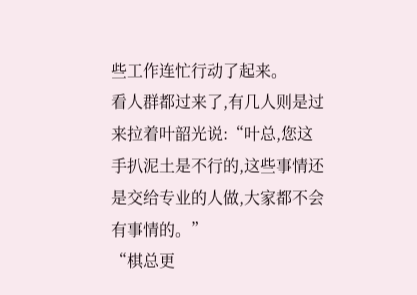些工作连忙行动了起来。
看人群都过来了,有几人则是过来拉着叶韶光说:“叶总,您这手扒泥土是不行的,这些事情还是交给专业的人做,大家都不会有事情的。”
“棋总更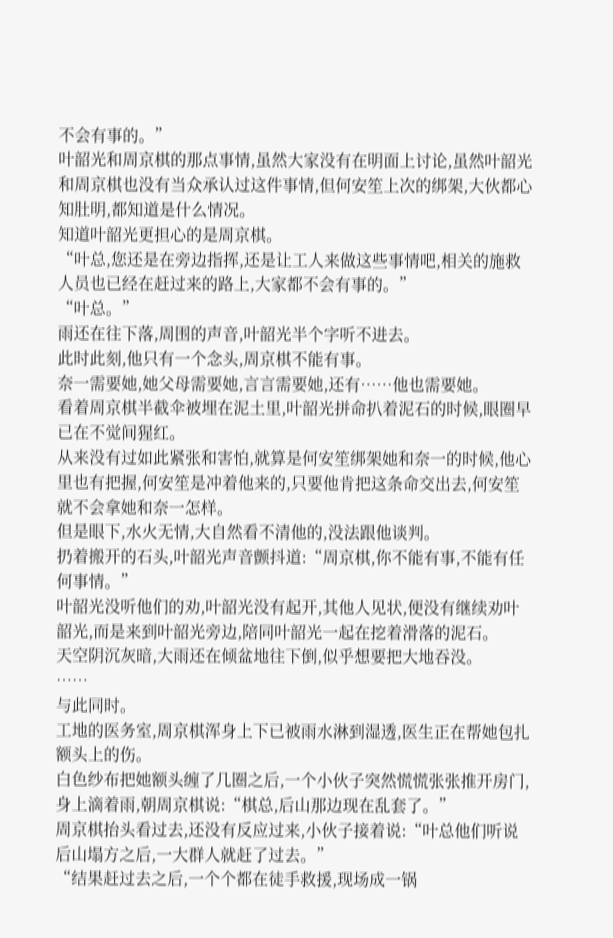不会有事的。”
叶韶光和周京棋的那点事情,虽然大家没有在明面上讨论,虽然叶韶光和周京棋也没有当众承认过这件事情,但何安笙上次的绑架,大伙都心知肚明,都知道是什么情况。
知道叶韶光更担心的是周京棋。
“叶总,您还是在旁边指挥,还是让工人来做这些事情吧,相关的施救人员也已经在赶过来的路上,大家都不会有事的。”
“叶总。”
雨还在往下落,周围的声音,叶韶光半个字听不进去。
此时此刻,他只有一个念头,周京棋不能有事。
奈一需要她,她父母需要她,言言需要她,还有……他也需要她。
看着周京棋半截伞被埋在泥土里,叶韶光拼命扒着泥石的时候,眼圈早已在不觉间猩红。
从来没有过如此紧张和害怕,就算是何安笙绑架她和奈一的时候,他心里也有把握,何安笙是冲着他来的,只要他肯把这条命交出去,何安笙就不会拿她和奈一怎样。
但是眼下,水火无情,大自然看不清他的,没法跟他谈判。
扔着搬开的石头,叶韶光声音颤抖道:“周京棋,你不能有事,不能有任何事情。”
叶韶光没听他们的劝,叶韶光没有起开,其他人见状,便没有继续劝叶韶光,而是来到叶韶光旁边,陪同叶韶光一起在挖着滑落的泥石。
天空阴沉灰暗,大雨还在倾盆地往下倒,似乎想要把大地吞没。
……
与此同时。
工地的医务室,周京棋浑身上下已被雨水淋到湿透,医生正在帮她包扎额头上的伤。
白色纱布把她额头缠了几圈之后,一个小伙子突然慌慌张张推开房门,身上滴着雨,朝周京棋说:“棋总,后山那边现在乱套了。”
周京棋抬头看过去,还没有反应过来,小伙子接着说:“叶总他们听说后山塌方之后,一大群人就赶了过去。”
“结果赶过去之后,一个个都在徒手救援,现场成一锅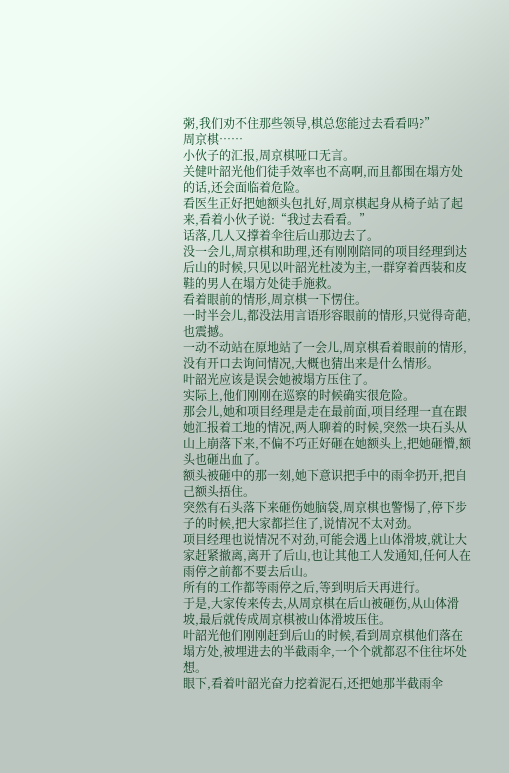粥,我们劝不住那些领导,棋总您能过去看看吗?”
周京棋……
小伙子的汇报,周京棋哑口无言。
关健叶韶光他们徒手效率也不高啊,而且都围在塌方处的话,还会面临着危险。
看医生正好把她额头包扎好,周京棋起身从椅子站了起来,看着小伙子说:“我过去看看。”
话落,几人又撑着伞往后山那边去了。
没一会儿,周京棋和助理,还有刚刚陪同的项目经理到达后山的时候,只见以叶韶光杜凌为主,一群穿着西装和皮鞋的男人在塌方处徒手施救。
看着眼前的情形,周京棋一下愣住。
一时半会儿,都没法用言语形容眼前的情形,只觉得奇葩,也震撼。
一动不动站在原地站了一会儿,周京棋看着眼前的情形,没有开口去询问情况,大概也猜出来是什么情形。
叶韶光应该是误会她被塌方压住了。
实际上,他们刚刚在巡察的时候确实很危险。
那会儿,她和项目经理是走在最前面,项目经理一直在跟她汇报着工地的情况,两人聊着的时候,突然一块石头从山上崩落下来,不偏不巧正好砸在她额头上,把她砸懵,额头也砸出血了。
额头被砸中的那一刻,她下意识把手中的雨伞扔开,把自己额头捂住。
突然有石头落下来砸伤她脑袋,周京棋也警惕了,停下步子的时候,把大家都拦住了,说情况不太对劲。
项目经理也说情况不对劲,可能会遇上山体滑坡,就让大家赶紧撤离,离开了后山,也让其他工人发通知,任何人在雨停之前都不要去后山。
所有的工作都等雨停之后,等到明后天再进行。
于是,大家传来传去,从周京棋在后山被砸伤,从山体滑坡,最后就传成周京棋被山体滑坡压住。
叶韶光他们刚刚赶到后山的时候,看到周京棋他们落在塌方处,被埋进去的半截雨伞,一个个就都忍不住往坏处想。
眼下,看着叶韶光奋力挖着泥石,还把她那半截雨伞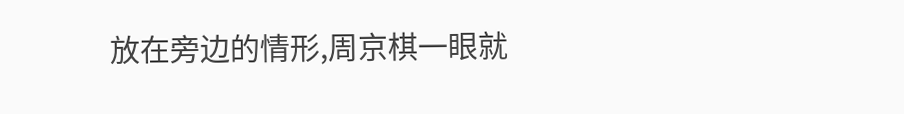放在旁边的情形,周京棋一眼就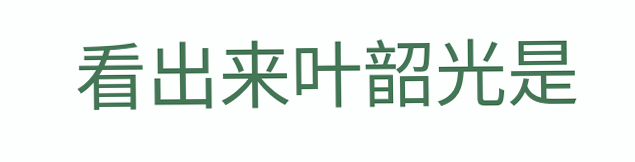看出来叶韶光是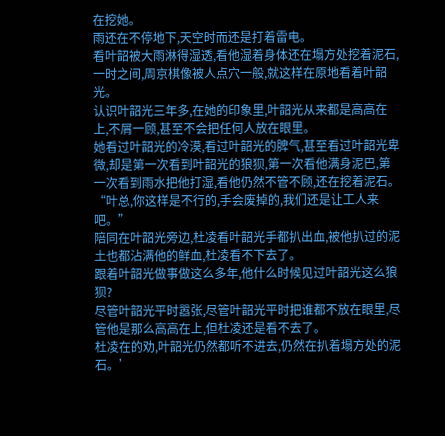在挖她。
雨还在不停地下,天空时而还是打着雷电。
看叶韶被大雨淋得湿透,看他湿着身体还在塌方处挖着泥石,一时之间,周京棋像被人点穴一般,就这样在原地看着叶韶光。
认识叶韶光三年多,在她的印象里,叶韶光从来都是高高在上,不屑一顾,甚至不会把任何人放在眼里。
她看过叶韶光的冷漠,看过叶韶光的脾气,甚至看过叶韶光卑微,却是第一次看到叶韶光的狼狈,第一次看他满身泥巴,第一次看到雨水把他打湿,看他仍然不管不顾,还在挖着泥石。
“叶总,你这样是不行的,手会废掉的,我们还是让工人来吧。”
陪同在叶韶光旁边,杜凌看叶韶光手都扒出血,被他扒过的泥土也都沾满他的鲜血,杜凌看不下去了。
跟着叶韶光做事做这么多年,他什么时候见过叶韶光这么狼狈?
尽管叶韶光平时嚣张,尽管叶韶光平时把谁都不放在眼里,尽管他是那么高高在上,但杜凌还是看不去了。
杜凌在的劝,叶韶光仍然都听不进去,仍然在扒着塌方处的泥石。’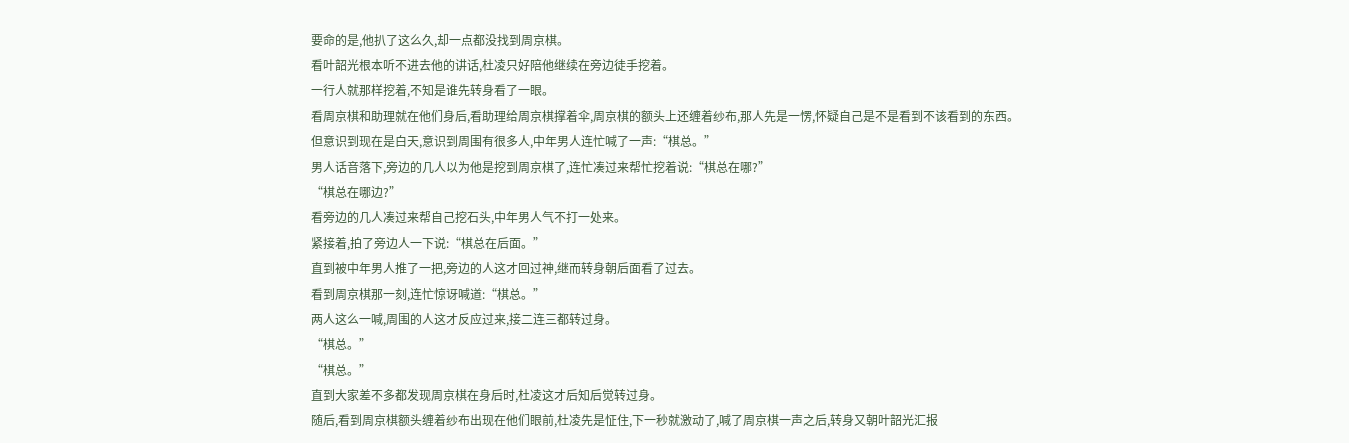要命的是,他扒了这么久,却一点都没找到周京棋。
看叶韶光根本听不进去他的讲话,杜凌只好陪他继续在旁边徒手挖着。
一行人就那样挖着,不知是谁先转身看了一眼。
看周京棋和助理就在他们身后,看助理给周京棋撑着伞,周京棋的额头上还缠着纱布,那人先是一愣,怀疑自己是不是看到不该看到的东西。
但意识到现在是白天,意识到周围有很多人,中年男人连忙喊了一声:“棋总。”
男人话音落下,旁边的几人以为他是挖到周京棋了,连忙凑过来帮忙挖着说:“棋总在哪?”
“棋总在哪边?”
看旁边的几人凑过来帮自己挖石头,中年男人气不打一处来。
紧接着,拍了旁边人一下说:“棋总在后面。”
直到被中年男人推了一把,旁边的人这才回过神,继而转身朝后面看了过去。
看到周京棋那一刻,连忙惊讶喊道:“棋总。”
两人这么一喊,周围的人这才反应过来,接二连三都转过身。
“棋总。”
“棋总。”
直到大家差不多都发现周京棋在身后时,杜凌这才后知后觉转过身。
随后,看到周京棋额头缠着纱布出现在他们眼前,杜凌先是怔住,下一秒就激动了,喊了周京棋一声之后,转身又朝叶韶光汇报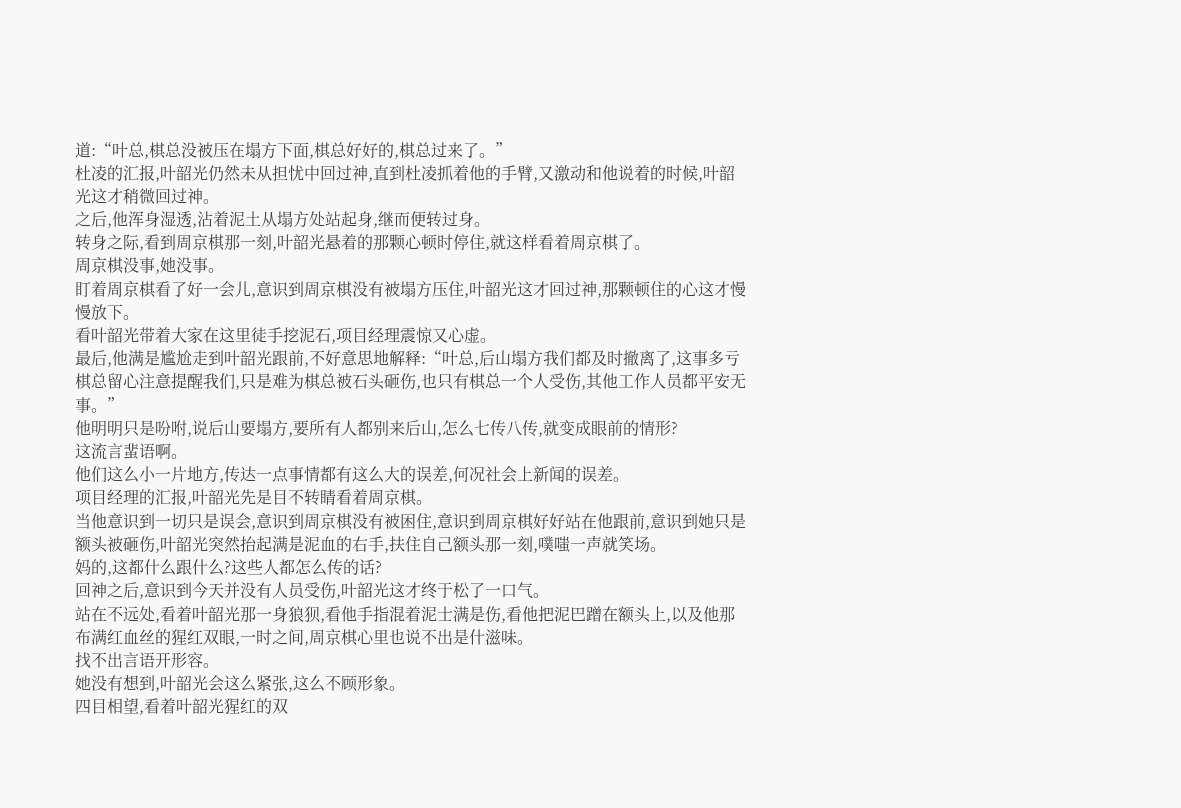道:“叶总,棋总没被压在塌方下面,棋总好好的,棋总过来了。”
杜凌的汇报,叶韶光仍然未从担忧中回过神,直到杜凌抓着他的手臂,又激动和他说着的时候,叶韶光这才稍微回过神。
之后,他浑身湿透,沾着泥土从塌方处站起身,继而便转过身。
转身之际,看到周京棋那一刻,叶韶光悬着的那颗心顿时停住,就这样看着周京棋了。
周京棋没事,她没事。
盯着周京棋看了好一会儿,意识到周京棋没有被塌方压住,叶韶光这才回过神,那颗顿住的心这才慢慢放下。
看叶韶光带着大家在这里徒手挖泥石,项目经理震惊又心虚。
最后,他满是尴尬走到叶韶光跟前,不好意思地解释:“叶总,后山塌方我们都及时撤离了,这事多亏棋总留心注意提醒我们,只是难为棋总被石头砸伤,也只有棋总一个人受伤,其他工作人员都平安无事。”
他明明只是吩咐,说后山要塌方,要所有人都别来后山,怎么七传八传,就变成眼前的情形?
这流言蜚语啊。
他们这么小一片地方,传达一点事情都有这么大的误差,何况社会上新闻的误差。
项目经理的汇报,叶韶光先是目不转睛看着周京棋。
当他意识到一切只是误会,意识到周京棋没有被困住,意识到周京棋好好站在他跟前,意识到她只是额头被砸伤,叶韶光突然抬起满是泥血的右手,扶住自己额头那一刻,噗嗤一声就笑场。
妈的,这都什么跟什么?这些人都怎么传的话?
回神之后,意识到今天并没有人员受伤,叶韶光这才终于松了一口气。
站在不远处,看着叶韶光那一身狼狈,看他手指混着泥士满是伤,看他把泥巴蹭在额头上,以及他那布满红血丝的猩红双眼,一时之间,周京棋心里也说不出是什滋味。
找不出言语开形容。
她没有想到,叶韶光会这么紧张,这么不顾形象。
四目相望,看着叶韶光猩红的双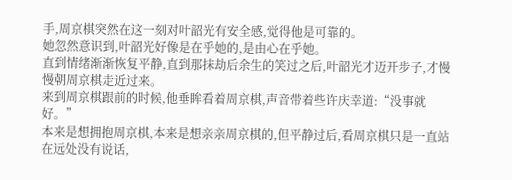手,周京棋突然在这一刻对叶韶光有安全感,觉得他是可靠的。
她忽然意识到,叶韶光好像是在乎她的,是由心在乎她。
直到情绪渐渐恢复平静,直到那抹劫后余生的笑过之后,叶韶光才迈开步子,才慢慢朝周京棋走近过来。
来到周京棋跟前的时候,他垂眸看着周京棋,声音带着些许庆幸道:“没事就好。”
本来是想拥抱周京棋,本来是想亲亲周京棋的,但平静过后,看周京棋只是一直站在远处没有说话,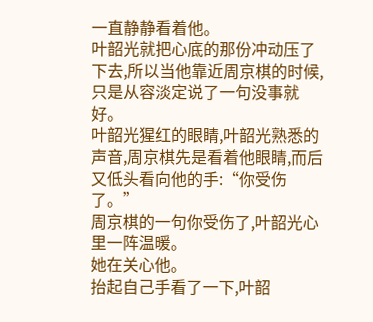一直静静看着他。
叶韶光就把心底的那份冲动压了下去,所以当他靠近周京棋的时候,只是从容淡定说了一句没事就好。
叶韶光猩红的眼睛,叶韶光熟悉的声音,周京棋先是看着他眼睛,而后又低头看向他的手:“你受伤了。”
周京棋的一句你受伤了,叶韶光心里一阵温暖。
她在关心他。
抬起自己手看了一下,叶韶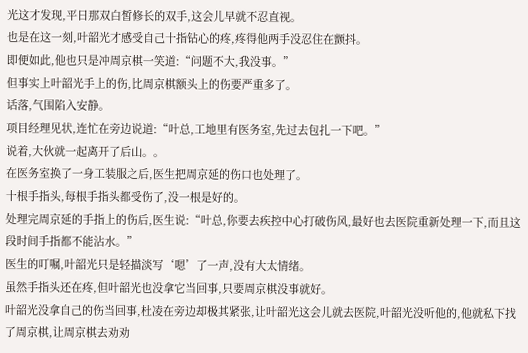光这才发现,平日那双白皙修长的双手,这会儿早就不忍直视。
也是在这一刻,叶韶光才感受自己十指钻心的疼,疼得他两手没忍住在颤抖。
即便如此,他也只是冲周京棋一笑道:“问题不大,我没事。”
但事实上叶韶光手上的伤,比周京棋额头上的伤要严重多了。
话落,气围陷入安静。
项目经理见状,连忙在旁边说道:“叶总,工地里有医务室,先过去包扎一下吧。”
说着,大伙就一起离开了后山。。
在医务室换了一身工装服之后,医生把周京延的伤口也处理了。
十根手指头,每根手指头都受伤了,没一根是好的。
处理完周京延的手指上的伤后,医生说:“叶总,你要去疾控中心打破伤风,最好也去医院重新处理一下,而且这段时间手指都不能沾水。”
医生的叮嘱,叶韶光只是轻描淡写‘嗯’了一声,没有大太情绪。
虽然手指头还在疼,但叶韶光也没拿它当回事,只要周京棋没事就好。
叶韶光没拿自己的伤当回事,杜凌在旁边却极其紧张,让叶韶光这会儿就去医院,叶韶光没听他的,他就私下找了周京棋,让周京棋去劝劝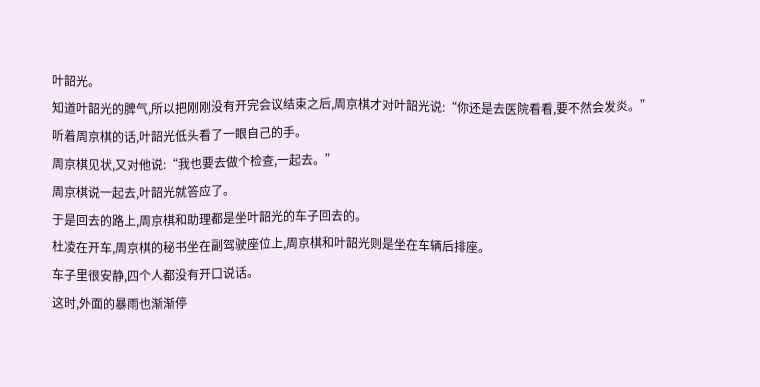叶韶光。
知道叶韶光的脾气,所以把刚刚没有开完会议结束之后,周京棋才对叶韶光说:“你还是去医院看看,要不然会发炎。”
听着周京棋的话,叶韶光低头看了一眼自己的手。
周京棋见状,又对他说:“我也要去做个检查,一起去。”
周京棋说一起去,叶韶光就答应了。
于是回去的路上,周京棋和助理都是坐叶韶光的车子回去的。
杜凌在开车,周京棋的秘书坐在副驾驶座位上,周京棋和叶韶光则是坐在车辆后排座。
车子里很安静,四个人都没有开口说话。
这时,外面的暴雨也渐渐停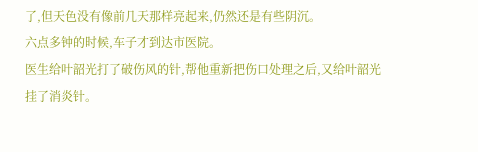了,但天色没有像前几天那样亮起来,仍然还是有些阴沉。
六点多钟的时候,车子才到达市医院。
医生给叶韶光打了破伤风的针,帮他重新把伤口处理之后,又给叶韶光挂了消炎针。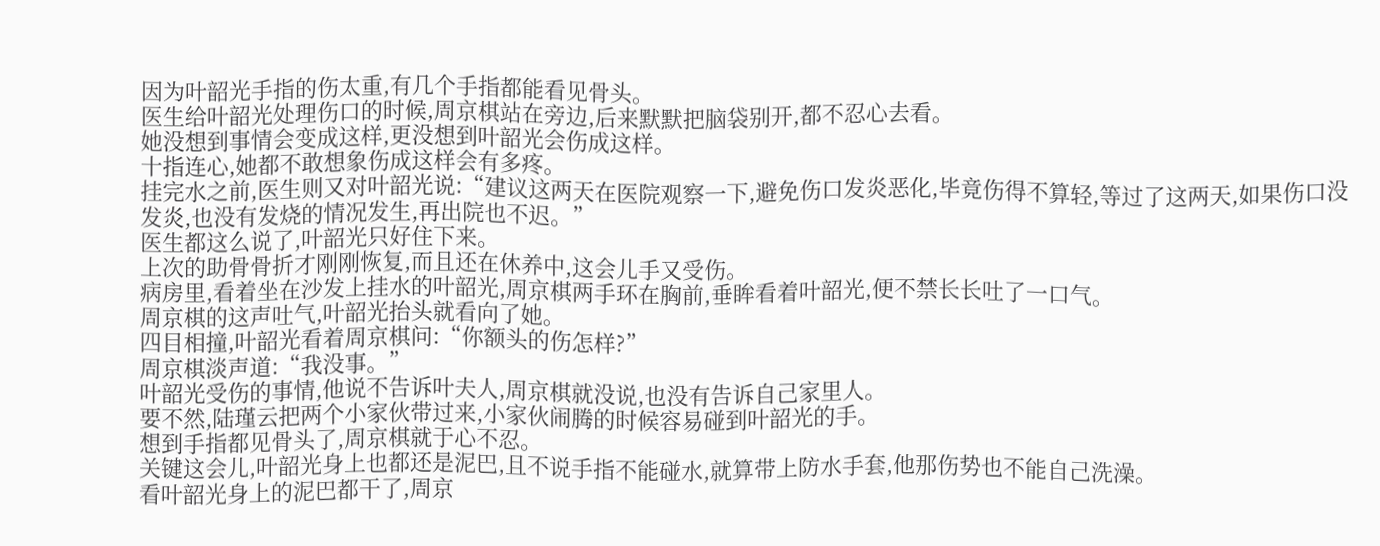因为叶韶光手指的伤太重,有几个手指都能看见骨头。
医生给叶韶光处理伤口的时候,周京棋站在旁边,后来默默把脑袋别开,都不忍心去看。
她没想到事情会变成这样,更没想到叶韶光会伤成这样。
十指连心,她都不敢想象伤成这样会有多疼。
挂完水之前,医生则又对叶韶光说:“建议这两天在医院观察一下,避免伤口发炎恶化,毕竟伤得不算轻,等过了这两天,如果伤口没发炎,也没有发烧的情况发生,再出院也不迟。”
医生都这么说了,叶韶光只好住下来。
上次的助骨骨折才刚刚恢复,而且还在休养中,这会儿手又受伤。
病房里,看着坐在沙发上挂水的叶韶光,周京棋两手环在胸前,垂眸看着叶韶光,便不禁长长吐了一口气。
周京棋的这声吐气,叶韶光抬头就看向了她。
四目相撞,叶韶光看着周京棋问:“你额头的伤怎样?”
周京棋淡声道:“我没事。”
叶韶光受伤的事情,他说不告诉叶夫人,周京棋就没说,也没有告诉自己家里人。
要不然,陆瑾云把两个小家伙带过来,小家伙闹腾的时候容易碰到叶韶光的手。
想到手指都见骨头了,周京棋就于心不忍。
关键这会儿,叶韶光身上也都还是泥巴,且不说手指不能碰水,就算带上防水手套,他那伤势也不能自己洗澡。
看叶韶光身上的泥巴都干了,周京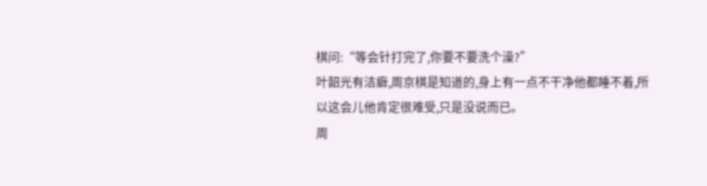棋问:“等会针打完了,你要不要洗个澡?”
叶韶光有洁癖,周京棋是知道的,身上有一点不干净他都睡不着,所以这会儿他肯定很难受,只是没说而已。
周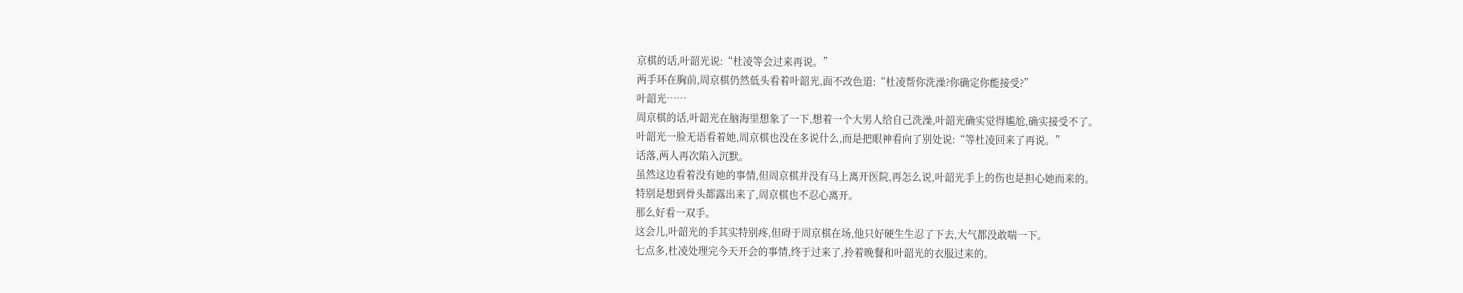京棋的话,叶韶光说:“杜凌等会过来再说。”
两手环在胸前,周京棋仍然低头看着叶韶光,面不改色道:“杜凌帮你洗澡?你确定你能接受?”
叶韶光……
周京棋的话,叶韶光在脑海里想象了一下,想着一个大男人给自己洗澡,叶韶光确实觉得尴尬,确实接受不了。
叶韶光一脸无语看着她,周京棋也没在多说什么,而是把眼神看向了别处说:“等杜凌回来了再说。”
话落,两人再次陷入沉默。
虽然这边看着没有她的事情,但周京棋并没有马上离开医院,再怎么说,叶韶光手上的伤也是担心她而来的。
特别是想到骨头都露出来了,周京棋也不忍心离开。
那么好看一双手。
这会儿,叶韶光的手其实特别疼,但碍于周京棋在场,他只好硬生生忍了下去,大气都没敢喘一下。
七点多,杜凌处理完今天开会的事情,终于过来了,拎着晚餐和叶韶光的衣服过来的。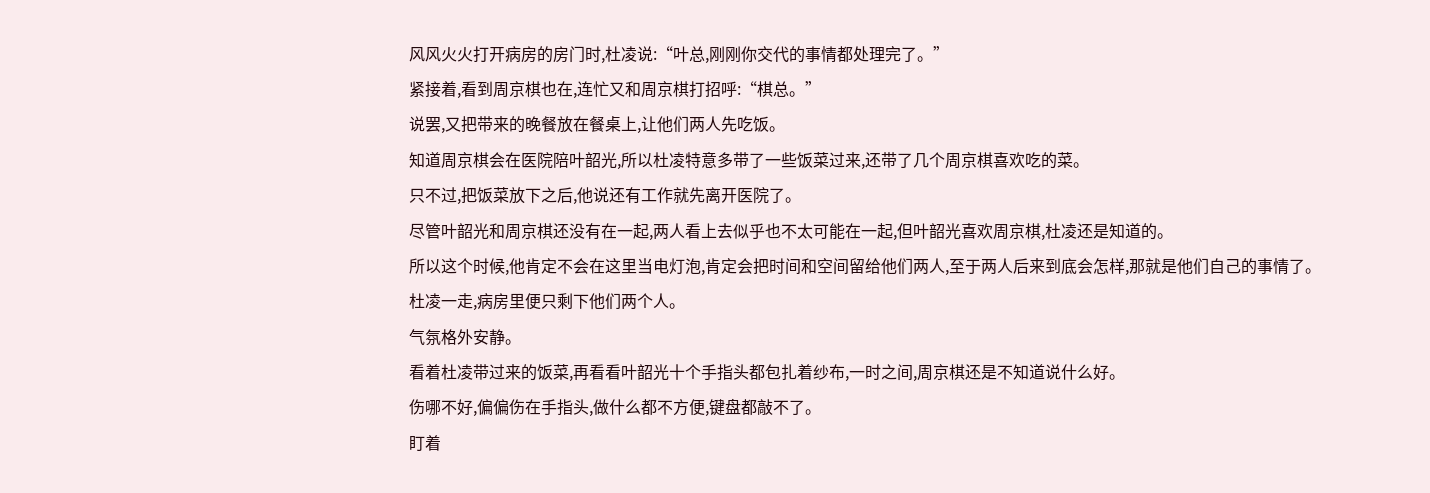风风火火打开病房的房门时,杜凌说:“叶总,刚刚你交代的事情都处理完了。”
紧接着,看到周京棋也在,连忙又和周京棋打招呼:“棋总。”
说罢,又把带来的晚餐放在餐桌上,让他们两人先吃饭。
知道周京棋会在医院陪叶韶光,所以杜凌特意多带了一些饭菜过来,还带了几个周京棋喜欢吃的菜。
只不过,把饭菜放下之后,他说还有工作就先离开医院了。
尽管叶韶光和周京棋还没有在一起,两人看上去似乎也不太可能在一起,但叶韶光喜欢周京棋,杜凌还是知道的。
所以这个时候,他肯定不会在这里当电灯泡,肯定会把时间和空间留给他们两人,至于两人后来到底会怎样,那就是他们自己的事情了。
杜凌一走,病房里便只剩下他们两个人。
气氛格外安静。
看着杜凌带过来的饭菜,再看看叶韶光十个手指头都包扎着纱布,一时之间,周京棋还是不知道说什么好。
伤哪不好,偏偏伤在手指头,做什么都不方便,键盘都敲不了。
盯着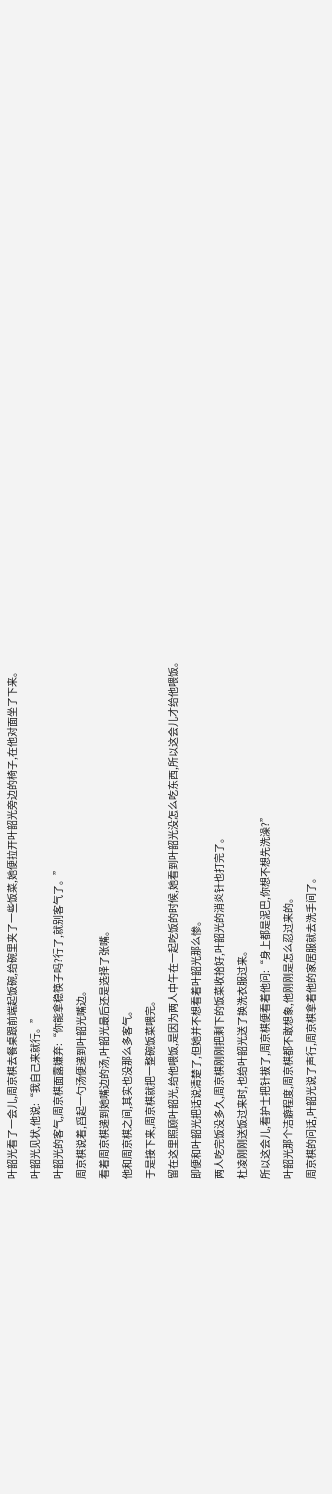叶韶光看了一会儿,周京棋去餐桌跟前端起饭碗,给碗里夹了一些饭菜,她便拉开叶韶光旁边的椅子,在他对面坐了下来。
叶韶光见状,他说:“我自己来就行。”
叶韶光的客气,周京棋面露嫌弃:“你能拿稳筷子吗?行了,就别客气了。”
周京棋说着,舀起一勺汤便递到叶韶光嘴边。
看着周京棋递到她嘴边的汤,叶韶光最后还是选择了张嘴。
他和周京棋之间,其实也没那么多客气。
于是接下来,周京棋就把一整碗饭菜喂完。
留在这里照顾叶韶光,给他喂饭,是因为两人中午在一起吃饭的时候,她看到叶韶光没怎么吃东西,所以这会儿才给他喂饭。
即便和叶韶光把话说清楚了,但她并不想看着叶韶光那么惨。
两人吃完饭没多久,周京棋刚刚把剩下的饭菜收拾好,叶韶光的消炎针也打完了。
杜凌刚刚送饭过来时,也给叶韶光送了换洗衣服过来。
所以这会儿,看护士把针拔了,周京棋便看着他问:“身上都是泥巴,你想不想先洗澡?”
叶韶光那个洁癖程度,周京棋都不敢想象,他刚刚是怎么忍过来的。
周京棋的问话,叶韶光说了声行,周京棋拿着他的家居服就去洗手间了。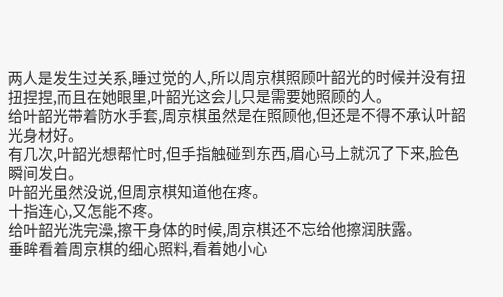两人是发生过关系,睡过觉的人,所以周京棋照顾叶韶光的时候并没有扭扭捏捏,而且在她眼里,叶韶光这会儿只是需要她照顾的人。
给叶韶光带着防水手套,周京棋虽然是在照顾他,但还是不得不承认叶韶光身材好。
有几次,叶韶光想帮忙时,但手指触碰到东西,眉心马上就沉了下来,脸色瞬间发白。
叶韶光虽然没说,但周京棋知道他在疼。
十指连心,又怎能不疼。
给叶韶光洗完澡,擦干身体的时候,周京棋还不忘给他擦润肤露。
垂眸看着周京棋的细心照料,看着她小心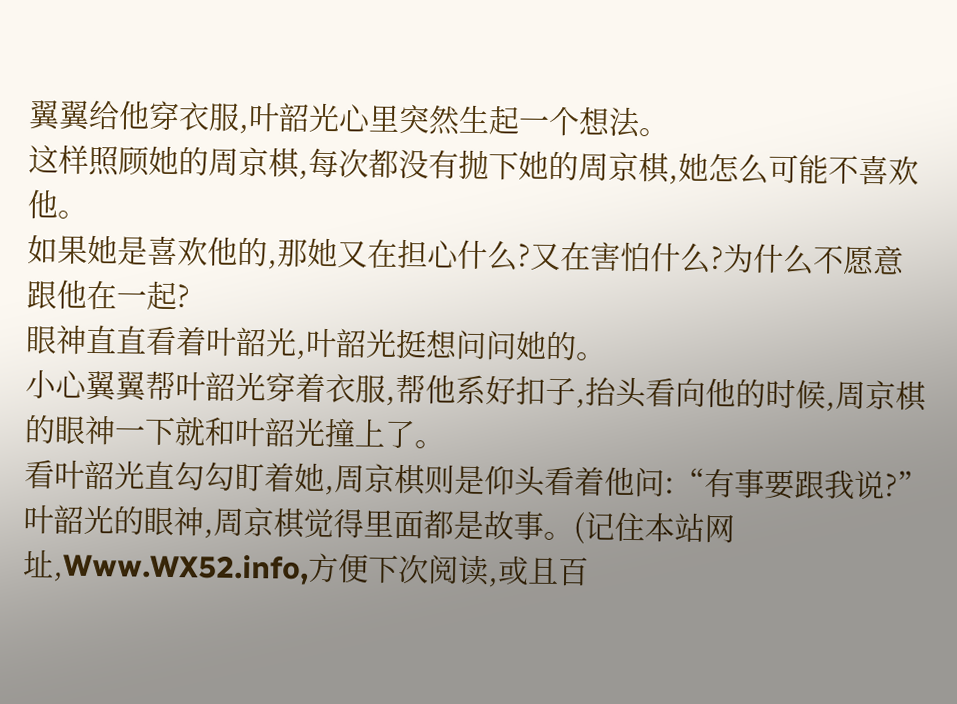翼翼给他穿衣服,叶韶光心里突然生起一个想法。
这样照顾她的周京棋,每次都没有抛下她的周京棋,她怎么可能不喜欢他。
如果她是喜欢他的,那她又在担心什么?又在害怕什么?为什么不愿意跟他在一起?
眼神直直看着叶韶光,叶韶光挺想问问她的。
小心翼翼帮叶韶光穿着衣服,帮他系好扣子,抬头看向他的时候,周京棋的眼神一下就和叶韶光撞上了。
看叶韶光直勾勾盯着她,周京棋则是仰头看着他问:“有事要跟我说?”
叶韶光的眼神,周京棋觉得里面都是故事。(记住本站网址,Www.WX52.info,方便下次阅读,或且百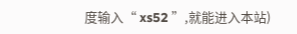度输入“ xs52 ”,就能进入本站)